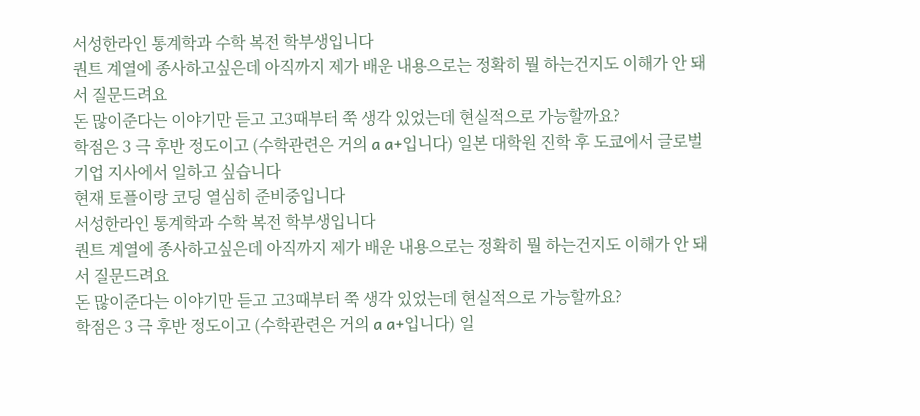서성한라인 통계학과 수학 복전 학부생입니다
퀀트 계열에 종사하고싶은데 아직까지 제가 배운 내용으로는 정확히 뭘 하는건지도 이해가 안 돼서 질문드려요
돈 많이준다는 이야기만 듣고 고3때부터 쭉 생각 있었는데 현실적으로 가능할까요?
학점은 3 극 후반 정도이고 (수학관련은 거의 a a+입니다) 일본 대학원 진학 후 도쿄에서 글로벌기업 지사에서 일하고 싶습니다
현재 토플이랑 코딩 열심히 준비중입니다
서성한라인 통계학과 수학 복전 학부생입니다
퀀트 계열에 종사하고싶은데 아직까지 제가 배운 내용으로는 정확히 뭘 하는건지도 이해가 안 돼서 질문드려요
돈 많이준다는 이야기만 듣고 고3때부터 쭉 생각 있었는데 현실적으로 가능할까요?
학점은 3 극 후반 정도이고 (수학관련은 거의 a a+입니다) 일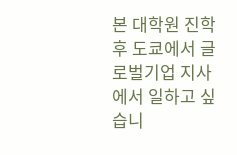본 대학원 진학 후 도쿄에서 글로벌기업 지사에서 일하고 싶습니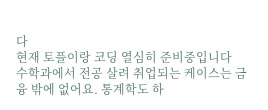다
현재 토플이랑 코딩 열심히 준비중입니다
수학과에서 전공 살려 취업되는 케이스는 금융 밖에 없어요. 통계학도 하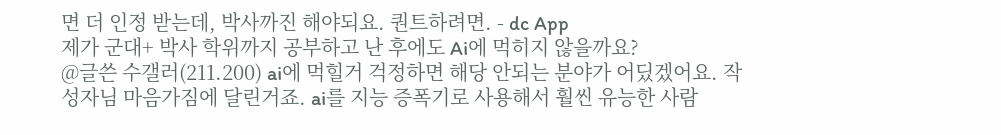면 더 인정 받는데, 박사까진 해야되요. 퀀트하려면. - dc App
제가 군대+ 박사 학위까지 공부하고 난 후에도 Ai에 먹히지 않을까요?
@글쓴 수갤러(211.200) ai에 먹힐거 걱정하면 해당 안되는 분야가 어딨겠어요. 작성자님 마음가짐에 달린거죠. ai를 지능 증폭기로 사용해서 훨씬 유능한 사람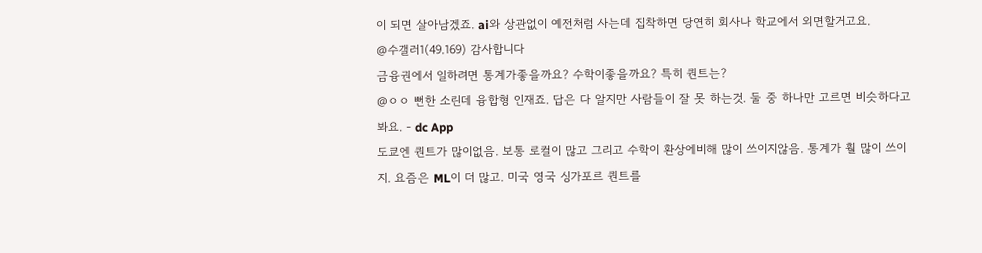이 되면 살아남겠죠. ai와 상관없이 예전처럼 사는데 집착하면 당연히 회사나 학교에서 외면할거고요.
@수갤러1(49.169) 감사합니다
금융권에서 일하려면 통계가좋을까요? 수학이좋을까요? 특히 퀀트는?
@ㅇㅇ 뻔한 소린데 융합형 인재죠. 답은 다 알지만 사람들이 잘 못 하는것. 둘 중 하나만 고르면 비슷하다고 봐요. - dc App
도쿄엔 퀀트가 많이없음. 보통 로컬이 많고 그리고 수학이 환상에비해 많이 쓰이지않음. 통계가 훨 많이 쓰이지. 요즘은 ML이 더 많고. 미국 영국 싱가포르 퀀트를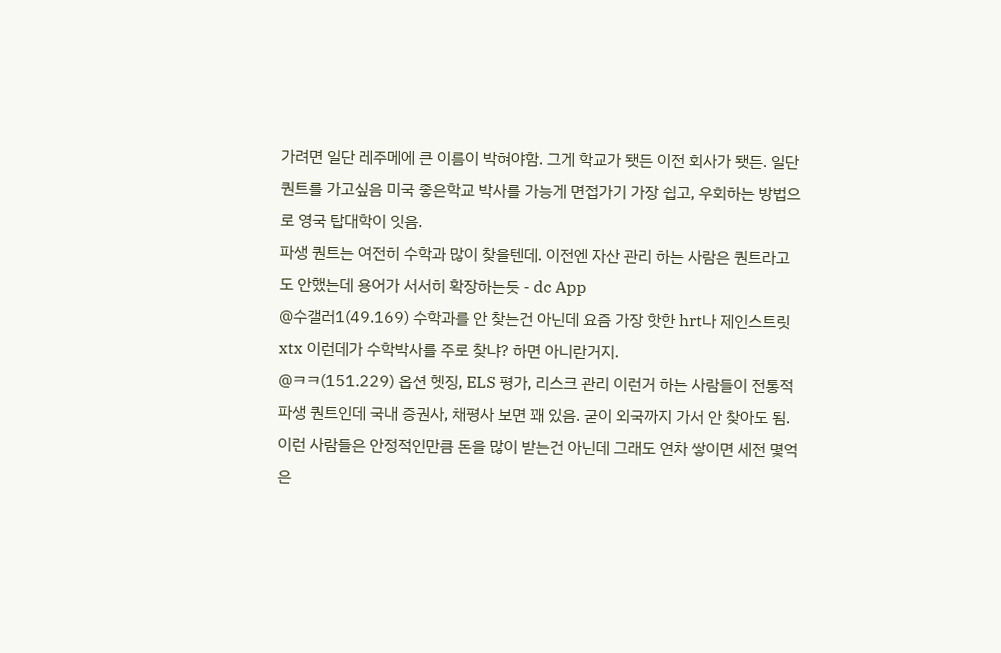가려면 일단 레주메에 큰 이름이 박혀야함. 그게 학교가 됏든 이전 회사가 됏든. 일단 퀀트를 가고싶음 미국 좋은학교 박사를 가능게 면접가기 가장 쉽고, 우회하는 방법으로 영국 탑대학이 잇음.
파생 퀀트는 여전히 수학과 많이 찾을텐데. 이전엔 자산 관리 하는 사람은 퀀트라고도 안했는데 용어가 서서히 확장하는듯 - dc App
@수갤러1(49.169) 수학과를 안 찾는건 아닌데 요즘 가장 핫한 hrt나 제인스트릿 xtx 이런데가 수학박사를 주로 찾냐? 하면 아니란거지.
@ㅋㅋ(151.229) 옵션 헷징, ELS 평가, 리스크 관리 이런거 하는 사람들이 전통적 파생 퀀트인데 국내 증권사, 채평사 보면 꽤 있음. 굳이 외국까지 가서 안 찾아도 됨. 이런 사람들은 안정적인만큼 돈을 많이 받는건 아닌데 그래도 연차 쌓이면 세전 몇억은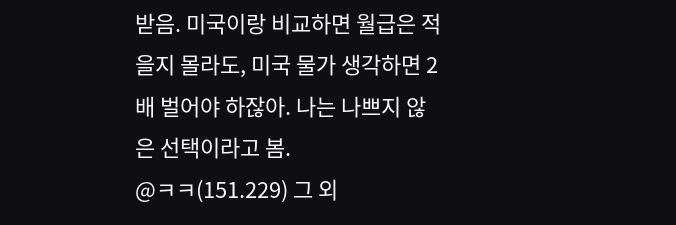받음. 미국이랑 비교하면 월급은 적을지 몰라도, 미국 물가 생각하면 2배 벌어야 하잖아. 나는 나쁘지 않은 선택이라고 봄.
@ㅋㅋ(151.229) 그 외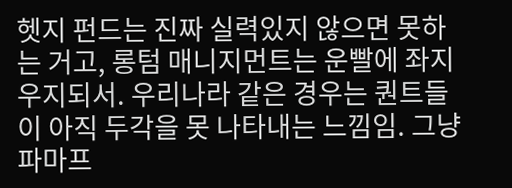헷지 펀드는 진짜 실력있지 않으면 못하는 거고, 롱텀 매니지먼트는 운빨에 좌지우지되서. 우리나라 같은 경우는 퀀트들이 아직 두각을 못 나타내는 느낌임. 그냥 파마프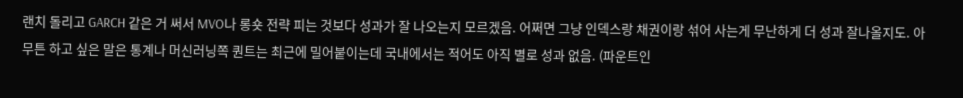랜치 돌리고 GARCH 같은 거 써서 MVO나 롱숏 전략 피는 것보다 성과가 잘 나오는지 모르겠음. 어쩌면 그냥 인덱스랑 채권이랑 섞어 사는게 무난하게 더 성과 잘나올지도. 아무튼 하고 싶은 말은 통계나 머신러닝쪽 퀀트는 최근에 밀어붙이는데 국내에서는 적어도 아직 별로 성과 없음. (파운트인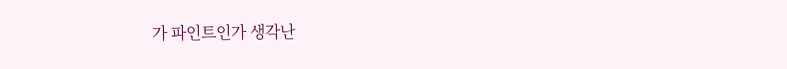가 파인트인가 생각난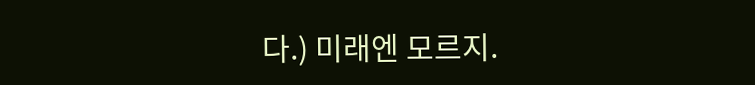다.) 미래엔 모르지.